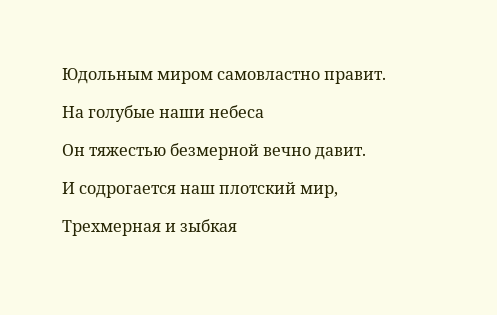Юдольным миром самовластно правит.

На голубые наши небеса

Он тяжестью безмерной вечно давит.

И содрогается наш плотский мир,

Трехмерная и зыбкая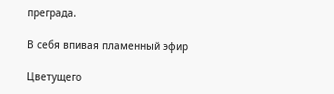преграда.

В себя впивая пламенный эфир

Цветущего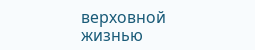верховной жизнью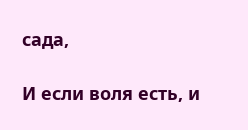сада,

И если воля есть, и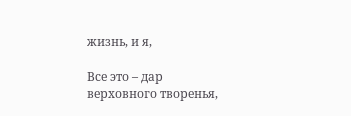жизнь, и я,

Все это – дар верховного творенья,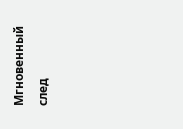Мгновенный след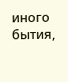иного бытия,